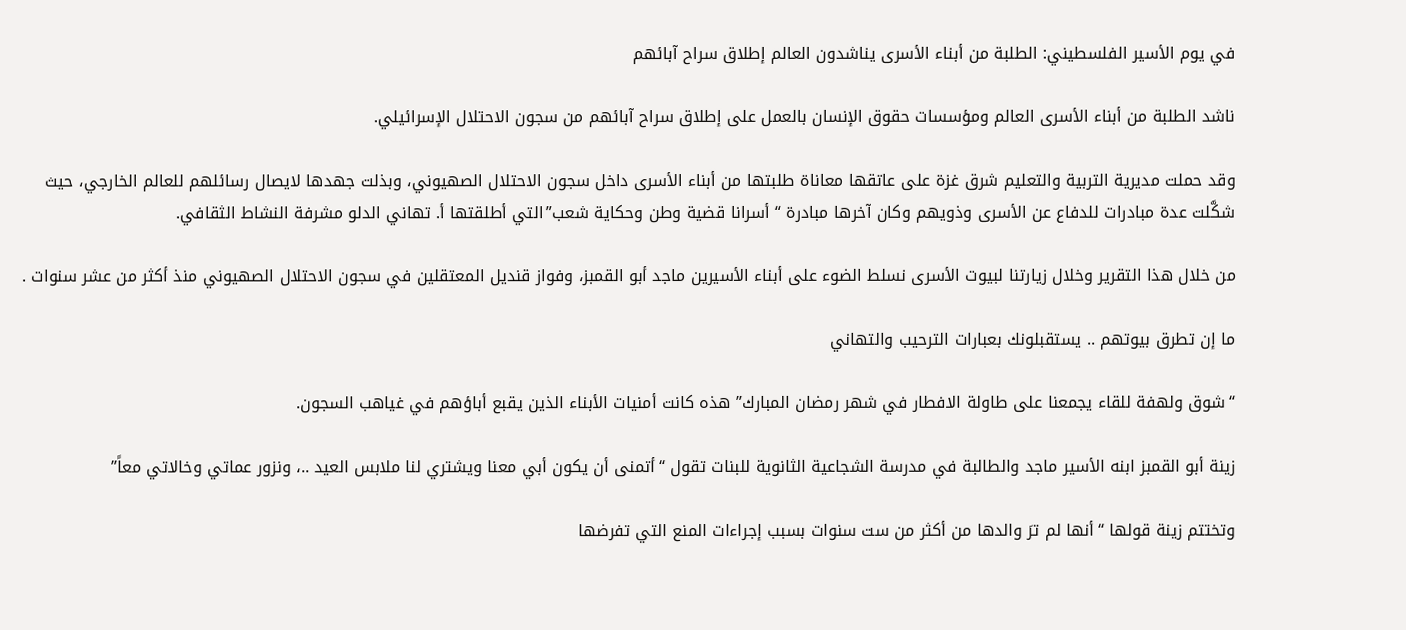في يوم الأسير الفلسطيني: الطلبة من أبناء الأسرى يناشدون العالم إطلاق سراح آبائهم

ناشد الطلبة من أبناء الأسرى العالم ومؤسسات حقوق الإنسان بالعمل على إطلاق سراح آبائهم من سجون الاحتلال الإسرائيلي.

وقد حملت مديرية التربية والتعليم شرق غزة على عاتقها معاناة طلبتها من أبناء الأسرى داخل سجون الاحتلال الصهيوني، وبذلت جهدها لايصال رسائلهم للعالم الخارجي، حيث شكَّلت عدة مبادرات للدفاع عن الأسرى وذويهم وكان آخرها مبادرة “أسرانا قضية وطن وحكاية شعب”التي أطلقتها أ. تهاني الدلو مشرفة النشاط الثقافي.

من خلال هذا التقرير وخلال زيارتنا لبيوت الأسرى نسلط الضوء على أبناء الأسيرين ماجد أبو القمبز، وفواز قنديل المعتقلين في سجون الاحتلال الصهيوني منذ أكثر من عشر سنوات .

ما إن تطرق بيوتهم .. يستقبلونك بعبارات الترحيب والتهاني

“شوق ولهفة للقاء يجمعنا على طاولة الافطار في شهر رمضان المبارك” هذه كانت أمنيات الأبناء الذين يقبع أباؤهم في غياهب السجون.

زينة أبو القمبز ابنه الأسير ماجد والطالبة في مدرسة الشجاعية الثانوية للبنات تقول “أتمنى أن يكون أبي معنا ويشتري لنا ملابس العيد ..، ونزور عماتي وخالاتي معاً”

وتختتم زينة قولها “أنها لم ترَ والدها من أكثر من ست سنوات بسبب إجراءات المنع التي تفرضها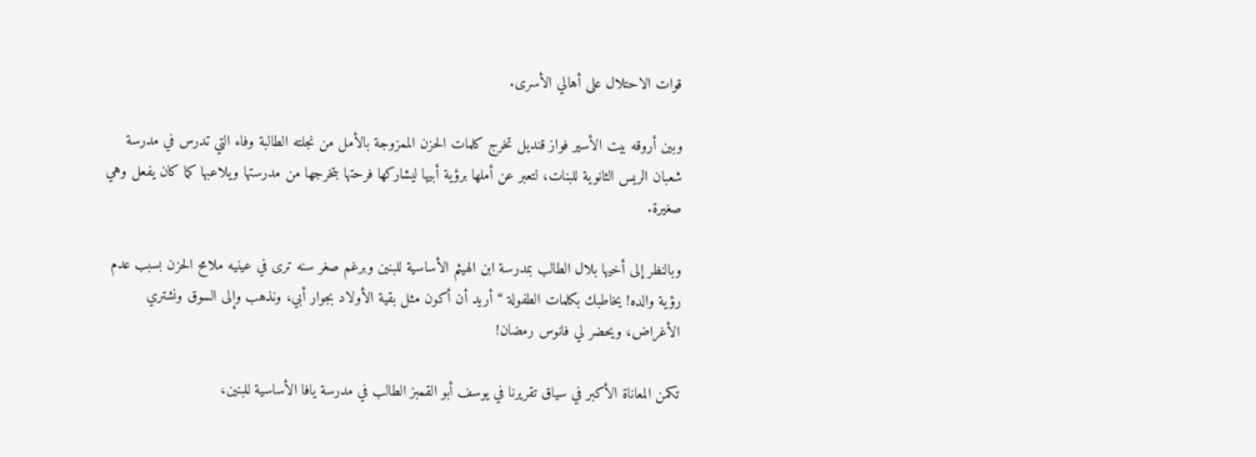قوات الاحتلال على أهالي الأسرى.

وبين أروقه بيت الأسير فواز قنديل تخرج كلمات الحزن الممزوجة بالأمل من نجلته الطالبة وفاء التي تدرس في مدرسة شعبان الريس الثانوية للبنات، لتعبر عن أملها برؤية أبيها ليشاركها فرحتها بتخرجها من مدرستها ويلاعبها كما كان يفعل وهي صغيرة.

وبالنظر إلى أخيها بلال الطالب بمدرسة ابن الهيثم الأساسية للبنين وبرغم صغر سنه ترى في عينيه ملامح الحزن بسبب عدم رؤية والده! يخاطبك بكلمات الطفولة “أريد أن أكون مثل بقية الأولاد بجوار أبي، ونذهب وإلى السوق ونشتري الأغراض، ويحضر لي فانوس رمضان!

تكمن المعاناة الأكبر في سياق تقريرنا في يوسف أبو القمبز الطالب في مدرسة يافا الأساسية للبنين،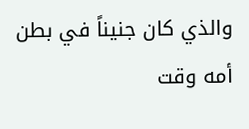والذي كان جنيناً في بطن أمه وقت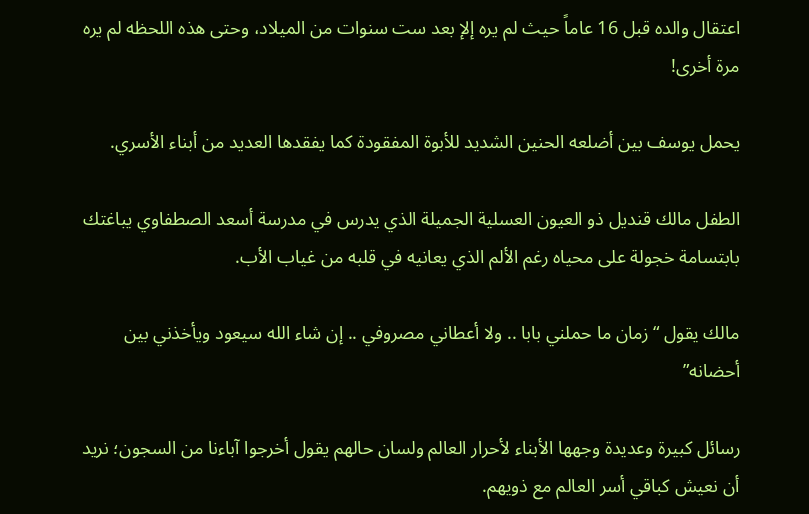اعتقال والده قبل 16 عاماً حيث لم يره إلإ بعد ست سنوات من الميلاد، وحتى هذه اللحظه لم يره مرة أخرى!

يحمل يوسف بين أضلعه الحنين الشديد للأبوة المفقودة كما يفقدها العديد من أبناء الأسري.

الطفل مالك قنديل ذو العيون العسلية الجميلة الذي يدرس في مدرسة أسعد الصطفاوي يباغتك بابتسامة خجولة على محياه رغم الألم الذي يعانيه في قلبه من غياب الأب.

مالك يقول “زمان ما حملني بابا .. ولا أعطاني مصروفي .. إن شاء الله سيعود ويأخذني بين أحضانه”

رسائل كبيرة وعديدة وجهها الأبناء لأحرار العالم ولسان حالهم يقول أخرجوا آباءنا من السجون؛ نريد أن نعيش كباقي أسر العالم مع ذويهم.